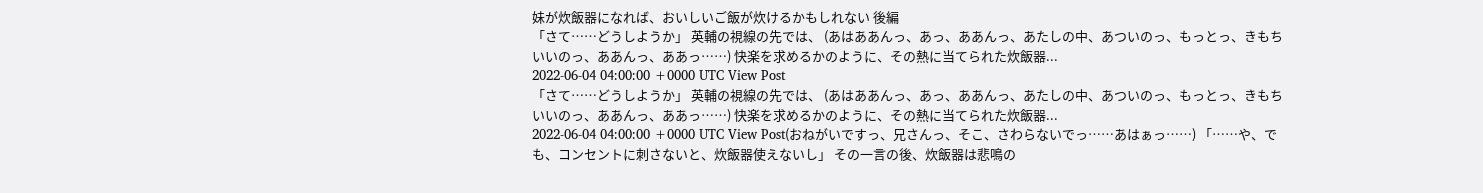妹が炊飯器になれば、おいしいご飯が炊けるかもしれない 後編
「さて……どうしようか」 英輔の視線の先では、 (あはああんっ、あっ、ああんっ、あたしの中、あついのっ、もっとっ、きもちいいのっ、ああんっ、ああっ……) 快楽を求めるかのように、その熱に当てられた炊飯器...
2022-06-04 04:00:00 +0000 UTC View Post
「さて……どうしようか」 英輔の視線の先では、 (あはああんっ、あっ、ああんっ、あたしの中、あついのっ、もっとっ、きもちいいのっ、ああんっ、ああっ……) 快楽を求めるかのように、その熱に当てられた炊飯器...
2022-06-04 04:00:00 +0000 UTC View Post(おねがいですっ、兄さんっ、そこ、さわらないでっ……あはぁっ……) 「……や、でも、コンセントに刺さないと、炊飯器使えないし」 その一言の後、炊飯器は悲鳴の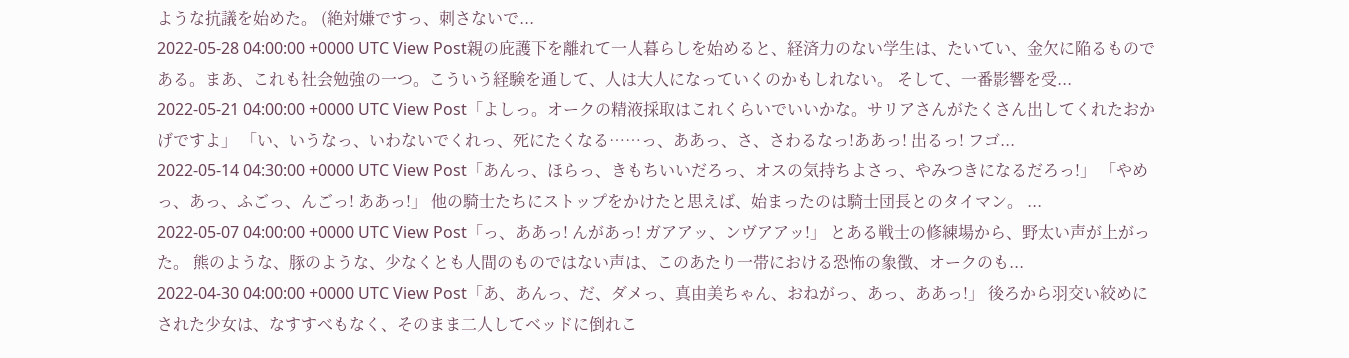ような抗議を始めた。 (絶対嫌ですっ、刺さないで...
2022-05-28 04:00:00 +0000 UTC View Post親の庇護下を離れて一人暮らしを始めると、経済力のない学生は、たいてい、金欠に陥るものである。まあ、これも社会勉強の一つ。こういう経験を通して、人は大人になっていくのかもしれない。 そして、一番影響を受...
2022-05-21 04:00:00 +0000 UTC View Post「よしっ。オークの精液採取はこれくらいでいいかな。サリアさんがたくさん出してくれたおかげですよ」 「い、いうなっ、いわないでくれっ、死にたくなる……っ、ああっ、さ、さわるなっ!ああっ! 出るっ! フゴ...
2022-05-14 04:30:00 +0000 UTC View Post「あんっ、ほらっ、きもちいいだろっ、オスの気持ちよさっ、やみつきになるだろっ!」 「やめっ、あっ、ふごっ、んごっ! ああっ!」 他の騎士たちにストップをかけたと思えば、始まったのは騎士団長とのタイマン。 ...
2022-05-07 04:00:00 +0000 UTC View Post「っ、ああっ! んがあっ! ガアアッ、ンヴアアッ!」 とある戦士の修練場から、野太い声が上がった。 熊のような、豚のような、少なくとも人間のものではない声は、このあたり一帯における恐怖の象徴、オークのも...
2022-04-30 04:00:00 +0000 UTC View Post「あ、あんっ、だ、ダメっ、真由美ちゃん、おねがっ、あっ、ああっ!」 後ろから羽交い絞めにされた少女は、なすすべもなく、そのまま二人してベッドに倒れこ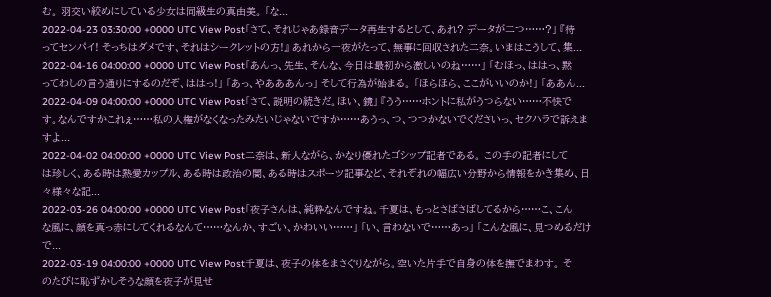む。 羽交い絞めにしている少女は同級生の真由美。 「な...
2022-04-23 03:30:00 +0000 UTC View Post「さて、それじゃあ録音データ再生するとして、あれ? データが二つ……?」 『待ってセンパイ! そっちはダメです、それはシークレットの方!』 あれから一夜がたって、無事に回収された二奈。いまはこうして、集...
2022-04-16 04:00:00 +0000 UTC View Post「あんっ、先生、そんな、今日は最初から激しいのね……」 「むほっ、ははっ、黙ってわしの言う通りにするのだぞ、ははっ!」 「あっ、やあああんっ」 そして行為が始まる。 「ほらほら、ここがいいのか!」 「ああん...
2022-04-09 04:00:00 +0000 UTC View Post「さて、説明の続きだ。ほい、鏡」 『うう……ホントに私がうつらない……不快です。なんですかこれぇ……私の人権がなくなったみたいじゃないですか……あうっ、つ、つつかないでくださいっ、セクハラで訴えますよ...
2022-04-02 04:00:00 +0000 UTC View Post二奈は、新人ながら、かなり優れたゴシップ記者である。 この手の記者にしては珍しく、ある時は熱愛カップル、ある時は政治の闇、ある時はスポーツ記事など、それぞれの幅広い分野から情報をかき集め、日々様々な記...
2022-03-26 04:00:00 +0000 UTC View Post「夜子さんは、純粋なんですね。千夏は、もっとさばさばしてるから……こ、こんな風に、顔を真っ赤にしてくれるなんて……なんか、すごい、かわいい……」 「い、言わないで……あっ」 「こんな風に、見つめるだけで...
2022-03-19 04:00:00 +0000 UTC View Post千夏は、夜子の体をまさぐりながら。空いた片手で自身の体を撫でまわす。 そのたびに恥ずかしそうな顔を夜子が見せ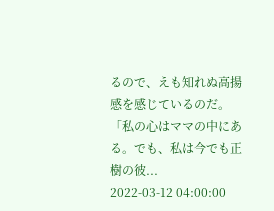るので、えも知れぬ高揚感を感じているのだ。 「私の心はママの中にある。でも、私は今でも正樹の彼...
2022-03-12 04:00:00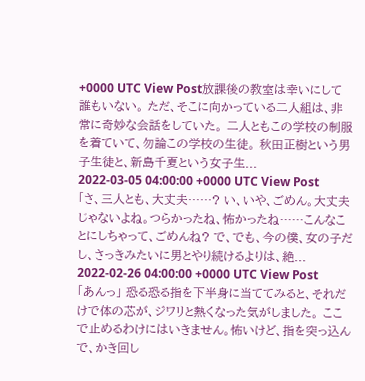+0000 UTC View Post放課後の教室は幸いにして誰もいない。 ただ、そこに向かっている二人組は、非常に奇妙な会話をしていた。 二人ともこの学校の制服を着ていて、勿論この学校の生徒。 秋田正樹という男子生徒と、新島千夏という女子生...
2022-03-05 04:00:00 +0000 UTC View Post「さ、三人とも、大丈夫……? い、いや、ごめん。大丈夫じゃないよね。つらかったね、怖かったね……こんなことにしちゃって、ごめんね? で、でも、今の僕、女の子だし、さっきみたいに男とやり続けるよりは、絶...
2022-02-26 04:00:00 +0000 UTC View Post「あんっ」 恐る恐る指を下半身に当ててみると、それだけで体の芯が、ジワリと熱くなった気がしました。 ここで止めるわけにはいきません。怖いけど、指を突っ込んで、かき回し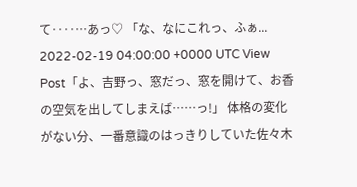て‥‥…あっ♡ 「な、なにこれっ、ふぁ...
2022-02-19 04:00:00 +0000 UTC View Post「よ、吉野っ、窓だっ、窓を開けて、お香の空気を出してしまえば……っ!」 体格の変化がない分、一番意識のはっきりしていた佐々木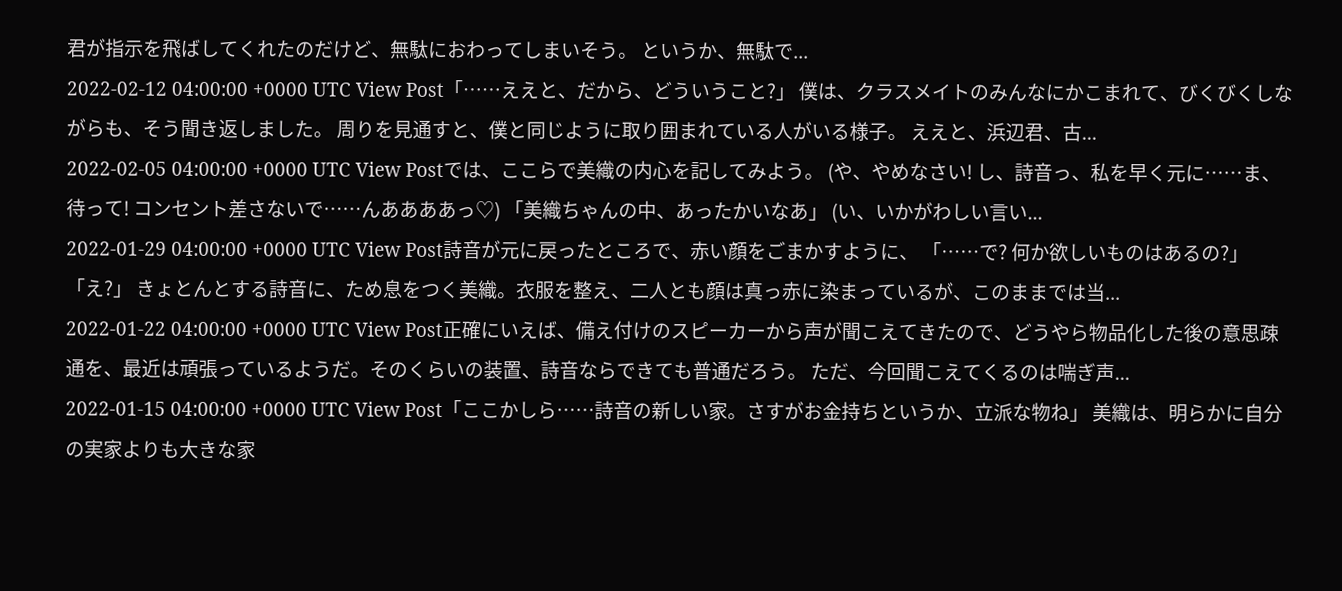君が指示を飛ばしてくれたのだけど、無駄におわってしまいそう。 というか、無駄で...
2022-02-12 04:00:00 +0000 UTC View Post「……ええと、だから、どういうこと?」 僕は、クラスメイトのみんなにかこまれて、びくびくしながらも、そう聞き返しました。 周りを見通すと、僕と同じように取り囲まれている人がいる様子。 ええと、浜辺君、古...
2022-02-05 04:00:00 +0000 UTC View Postでは、ここらで美織の内心を記してみよう。 (や、やめなさい! し、詩音っ、私を早く元に……ま、待って! コンセント差さないで……んああああっ♡) 「美織ちゃんの中、あったかいなあ」 (い、いかがわしい言い...
2022-01-29 04:00:00 +0000 UTC View Post詩音が元に戻ったところで、赤い顔をごまかすように、 「……で? 何か欲しいものはあるの?」 「え?」 きょとんとする詩音に、ため息をつく美織。衣服を整え、二人とも顔は真っ赤に染まっているが、このままでは当...
2022-01-22 04:00:00 +0000 UTC View Post正確にいえば、備え付けのスピーカーから声が聞こえてきたので、どうやら物品化した後の意思疎通を、最近は頑張っているようだ。そのくらいの装置、詩音ならできても普通だろう。 ただ、今回聞こえてくるのは喘ぎ声...
2022-01-15 04:00:00 +0000 UTC View Post「ここかしら……詩音の新しい家。さすがお金持ちというか、立派な物ね」 美織は、明らかに自分の実家よりも大きな家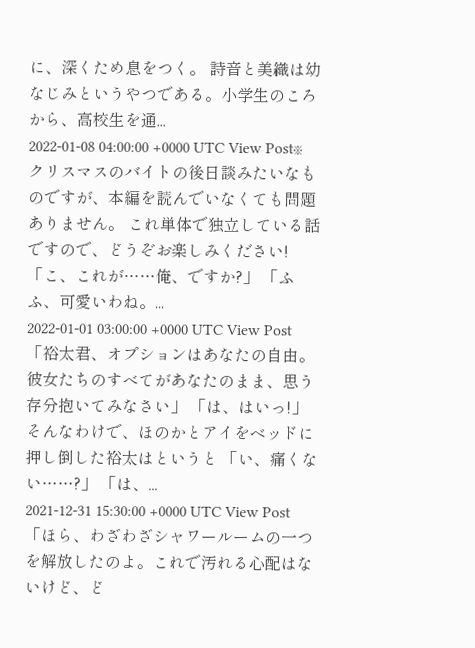に、深くため息をつく。 詩音と美織は幼なじみというやつである。小学生のころから、高校生を通...
2022-01-08 04:00:00 +0000 UTC View Post※クリスマスのバイトの後日談みたいなものですが、本編を読んでいなくても問題ありません。 これ単体で独立している話ですので、どうぞお楽しみください! 「こ、これが……俺、ですか?」 「ふふ、可愛いわね。...
2022-01-01 03:00:00 +0000 UTC View Post「裕太君、オプションはあなたの自由。彼女たちのすべてがあなたのまま、思う存分抱いてみなさい」 「は、はいっ!」 そんなわけで、ほのかとアイをベッドに押し倒した裕太はというと 「い、痛くない……?」 「は、...
2021-12-31 15:30:00 +0000 UTC View Post「ほら、わざわざシャワールームの一つを解放したのよ。これで汚れる心配はないけど、ど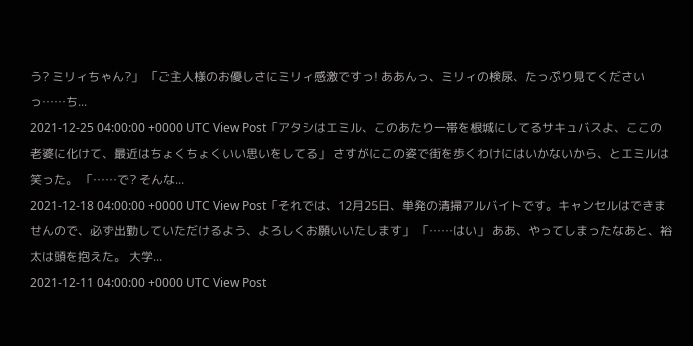う? ミリィちゃん?」 「ご主人様のお優しさにミリィ感激ですっ! ああんっ、ミリィの検尿、たっぷり見てくださいっ……ち...
2021-12-25 04:00:00 +0000 UTC View Post「アタシはエミル、このあたり一帯を根城にしてるサキュバスよ、ここの老婆に化けて、最近はちょくちょくいい思いをしてる」 さすがにこの姿で街を歩くわけにはいかないから、とエミルは笑った。 「……で? そんな...
2021-12-18 04:00:00 +0000 UTC View Post「それでは、12月25日、単発の清掃アルバイトです。キャンセルはできませんので、必ず出勤していただけるよう、よろしくお願いいたします」 「……はい」 ああ、やってしまったなあと、裕太は頭を抱えた。 大学...
2021-12-11 04:00:00 +0000 UTC View Post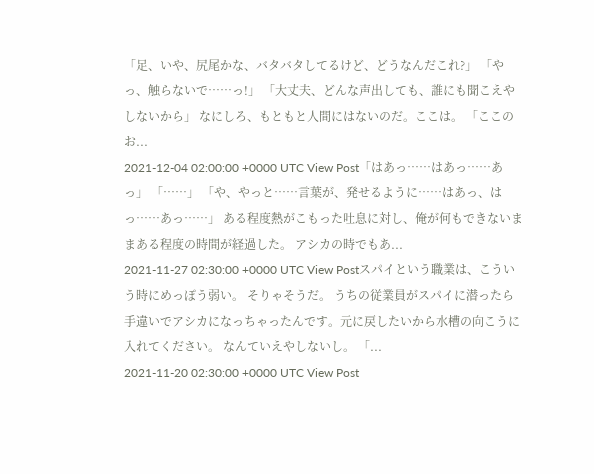「足、いや、尻尾かな、バタバタしてるけど、どうなんだこれ?」 「やっ、触らないで……っ!」 「大丈夫、どんな声出しても、誰にも聞こえやしないから」 なにしろ、もともと人間にはないのだ。ここは。 「ここのお...
2021-12-04 02:00:00 +0000 UTC View Post「はあっ……はあっ……あっ」 「……」 「や、やっと……言葉が、発せるように……はあっ、はっ……あっ……」 ある程度熱がこもった吐息に対し、俺が何もできないままある程度の時間が経過した。 アシカの時でもあ...
2021-11-27 02:30:00 +0000 UTC View Postスパイという職業は、こういう時にめっぽう弱い。 そりゃそうだ。 うちの従業員がスパイに潜ったら手違いでアシカになっちゃったんです。元に戻したいから水槽の向こうに入れてください。 なんていえやしないし。 「...
2021-11-20 02:30:00 +0000 UTC View Post